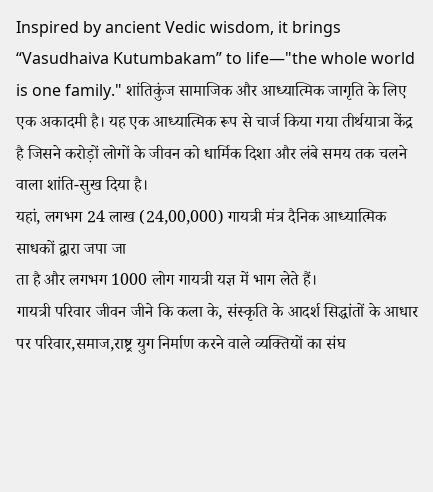Inspired by ancient Vedic wisdom, it brings “Vasudhaiva Kutumbakam” to life—"the whole world is one family." शांतिकुंज सामाजिक और आध्यात्मिक जागृति के लिए एक अकादमी है। यह एक आध्यात्मिक रूप से चार्ज किया गया तीर्थयात्रा केंद्र है जिसने करोड़ों लोगों के जीवन को धार्मिक दिशा और लंबे समय तक चलने वाला शांति-सुख दिया है।
यहां, लगभग 24 लाख (24,00,000) गायत्री मंत्र दैनिक आध्यात्मिक साधकों द्वारा जपा जा
ता है और लगभग 1000 लोग गायत्री यज्ञ में भाग लेते हैं।
गायत्री परिवार जीवन जीने कि कला के, संस्कृति के आदर्श सिद्धांतों के आधार पर परिवार,समाज,राष्ट्र युग निर्माण करने वाले व्यक्तियों का संघ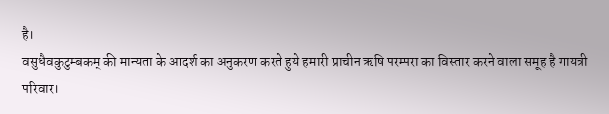है।
वसुधैवकुटुम्बकम् की मान्यता के आदर्श का अनुकरण करते हुये हमारी प्राचीन ऋषि परम्परा का विस्तार करने वाला समूह है गायत्री परिवार।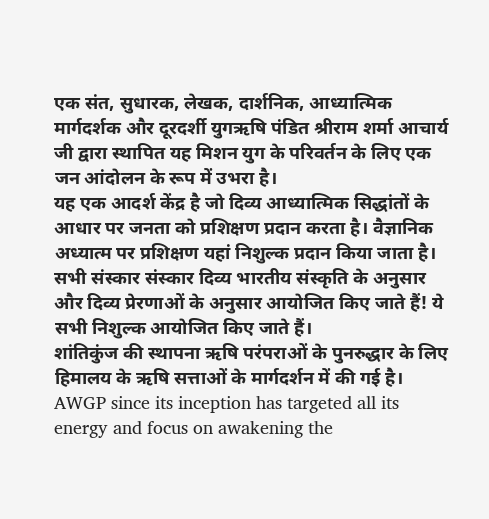एक संत, सुधारक, लेखक, दार्शनिक, आध्यात्मिक मार्गदर्शक और दूरदर्शी युगऋषि पंडित श्रीराम शर्मा आचार्य जी द्वारा स्थापित यह मिशन युग के परिवर्तन के लिए एक जन आंदोलन के रूप में उभरा है।
यह एक आदर्श केंद्र है जो दिव्य आध्यात्मिक सिद्धांतों के आधार पर जनता को प्रशिक्षण प्रदान करता है। वैज्ञानिक अध्यात्म पर प्रशिक्षण यहां निशुल्क प्रदान किया जाता है।
सभी संस्कार संस्कार दिव्य भारतीय संस्कृति के अनुसार और दिव्य प्रेरणाओं के अनुसार आयोजित किए जाते हैं! ये सभी निशुल्क आयोजित किए जाते हैं।
शांतिकुंज की स्थापना ऋषि परंपराओं के पुनरुद्धार के लिए हिमालय के ऋषि सत्ताओं के मार्गदर्शन में की गई है।
AWGP since its inception has targeted all its energy and focus on awakening the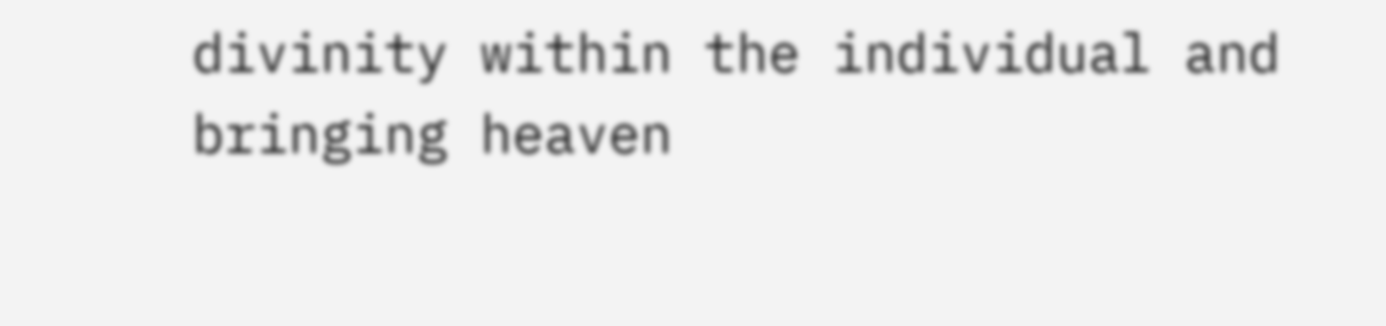divinity within the individual and bringing heaven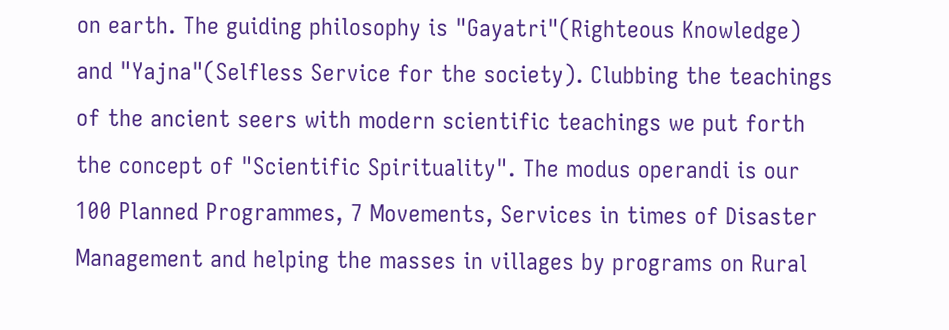on earth. The guiding philosophy is "Gayatri"(Righteous Knowledge) and "Yajna"(Selfless Service for the society). Clubbing the teachings of the ancient seers with modern scientific teachings we put forth the concept of "Scientific Spirituality". The modus operandi is our 100 Planned Programmes, 7 Movements, Services in times of Disaster Management and helping the masses in villages by programs on Rural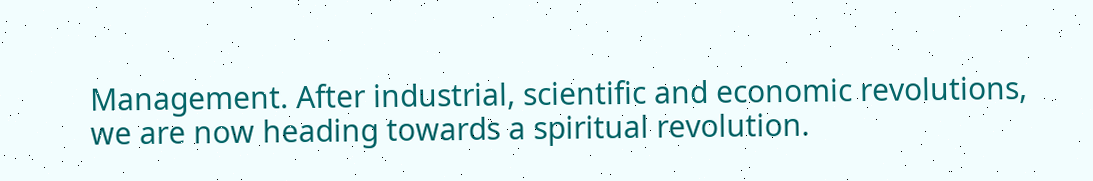Management. After industrial, scientific and economic revolutions, we are now heading towards a spiritual revolution.